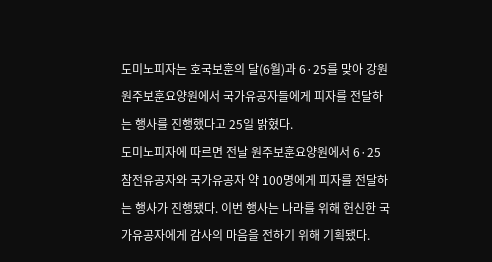도미노피자는 호국보훈의 달(6월)과 6·25를 맞아 강원 원주보훈요양원에서 국가유공자들에게 피자를 전달하는 행사를 진행했다고 25일 밝혔다.
도미노피자에 따르면 전날 원주보훈요양원에서 6·25 참전유공자와 국가유공자 약 100명에게 피자를 전달하는 행사가 진행됐다. 이번 행사는 나라를 위해 헌신한 국가유공자에게 감사의 마음을 전하기 위해 기획됐다.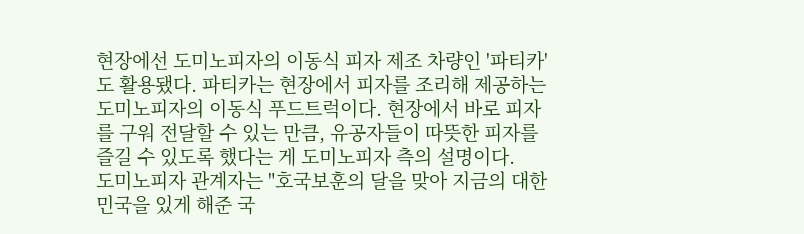현장에선 도미노피자의 이동식 피자 제조 차량인 '파티카'도 활용됐다. 파티카는 현장에서 피자를 조리해 제공하는 도미노피자의 이동식 푸드트럭이다. 현장에서 바로 피자를 구워 전달할 수 있는 만큼, 유공자들이 따뜻한 피자를 즐길 수 있도록 했다는 게 도미노피자 측의 설명이다.
도미노피자 관계자는 "호국보훈의 달을 맞아 지금의 대한민국을 있게 해준 국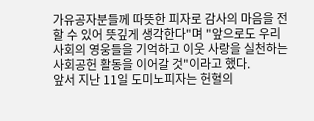가유공자분들께 따뜻한 피자로 감사의 마음을 전할 수 있어 뜻깊게 생각한다"며 "앞으로도 우리 사회의 영웅들을 기억하고 이웃 사랑을 실천하는 사회공헌 활동을 이어갈 것"이라고 했다.
앞서 지난 11일 도미노피자는 헌혈의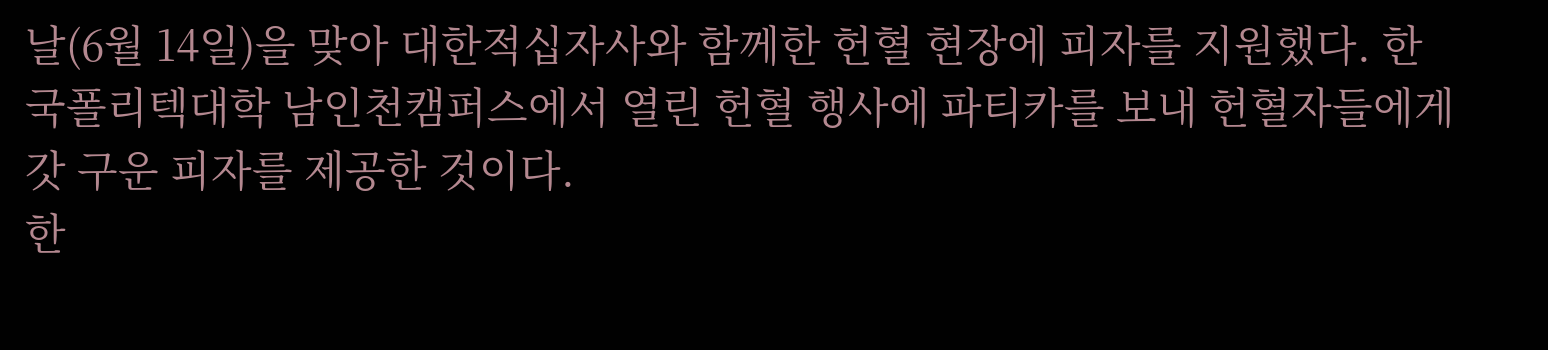날(6월 14일)을 맞아 대한적십자사와 함께한 헌혈 현장에 피자를 지원했다. 한국폴리텍대학 남인천캠퍼스에서 열린 헌혈 행사에 파티카를 보내 헌혈자들에게 갓 구운 피자를 제공한 것이다.
한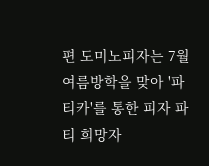편 도미노피자는 7월 여름방학을 맞아 '파티카'를 통한 피자 파티 희망자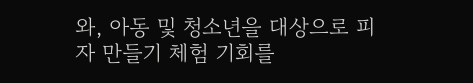와, 아동 및 청소년을 대상으로 피자 만들기 체험 기회를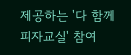제공하는 '다 함께 피자교실' 참여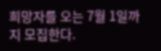희망자를 오는 7월 1일까지 모집한다.